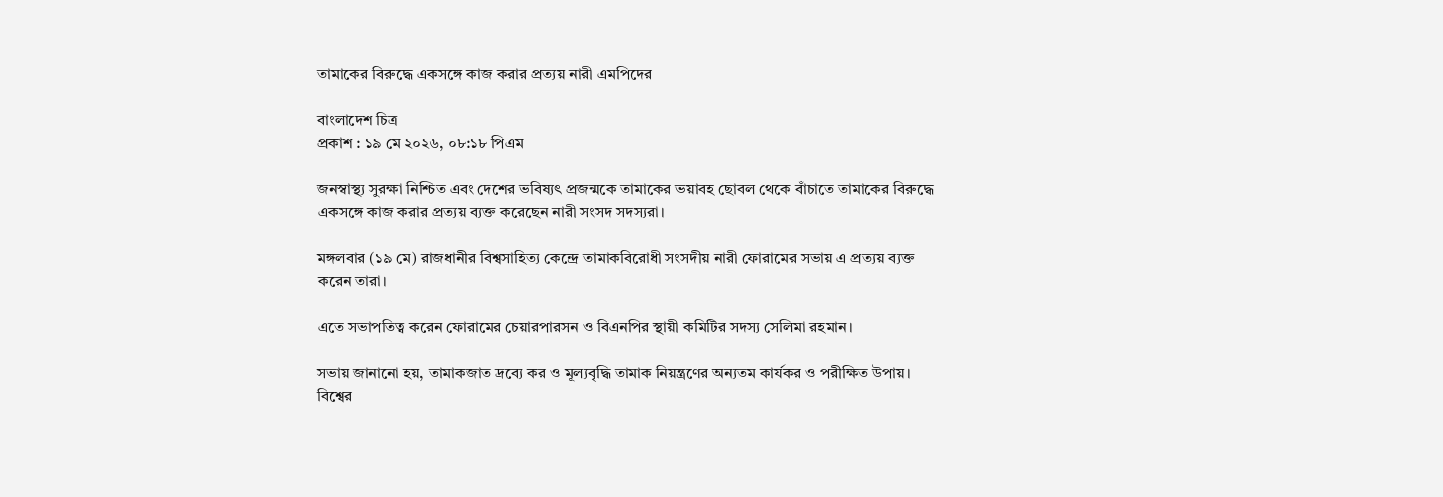তামাকের বিরুদ্ধে একসঙ্গে কাজ করার প্রত্যয় নারী এমপিদের

বাংলাদেশ চিত্র
প্রকাশ : ১৯ মে ২০২৬, ০৮:১৮ পিএম

জনস্বাস্থ্য সুরক্ষা নিশ্চিত এবং দেশের ভবিষ্যৎ প্রজন্মকে তামাকের ভয়াবহ ছোবল থেকে বাঁচাতে তামাকের বিরুদ্ধে একসঙ্গে কাজ করার প্রত্যয় ব্যক্ত করেছেন নারী সংসদ সদস্যরা।

মঙ্গলবার (১৯ মে) রাজধানীর বিশ্বসাহিত্য কেন্দ্রে তামাকবিরোধী সংসদীয় নারী ফোরামের সভায় এ প্রত্যয় ব্যক্ত করেন তারা।

এতে সভাপতিত্ব করেন ফোরামের চেয়ারপারসন ও বিএনপির স্থায়ী কমিটির সদস্য সেলিমা রহমান।

সভায় জানানো হয়, তামাকজাত দ্রব্যে কর ও মূল্যবৃদ্ধি তামাক নিয়ন্ত্রণের অন্যতম কার্যকর ও পরীক্ষিত উপায়। বিশ্বের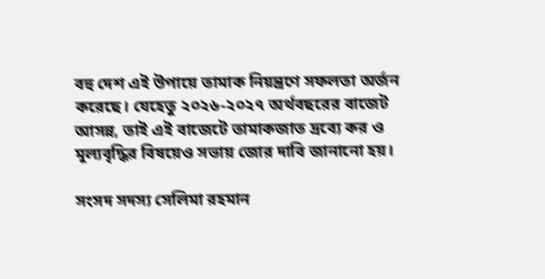বহু দেশ এই উপায়ে তামাক নিয়ন্ত্রণে সফলতা অর্জন করেছে। যেহেতু ২০২৬-২০২৭ অর্থবছরের বাজেট আসন্ন, তাই এই বাজেটে তামাকজাত দ্রব্যে কর ও মূল্যবৃদ্ধির বিষয়েও সভায় জোর দাবি জানানো হয়।

সংসদ সদস্য সেলিমা রহমান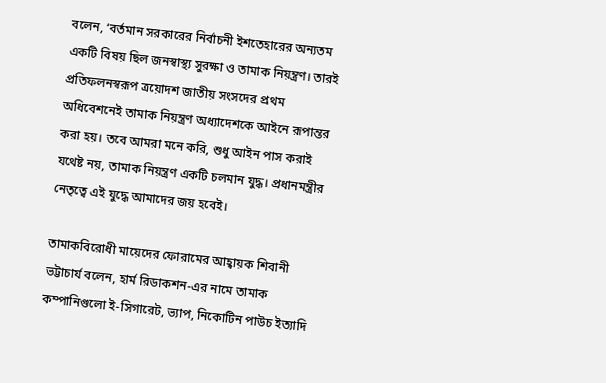বলেন, ‘বর্তমান সরকারের নির্বাচনী ইশতেহারের অন্যতম একটি বিষয় ছিল জনস্বাস্থ্য সুরক্ষা ও তামাক নিয়ন্ত্রণ। তারই প্রতিফলনস্বরূপ ত্রয়োদশ জাতীয় সংসদের প্রথম অধিবেশনেই তামাক নিয়ন্ত্রণ অধ্যাদেশকে আইনে রূপান্তর করা হয়। তবে আমরা মনে করি, শুধু আইন পাস করাই যথেষ্ট নয়, তামাক নিয়ন্ত্রণ একটি চলমান যুদ্ধ। প্রধানমন্ত্রীর নেতৃত্বে এই যুদ্ধে আমাদের জয় হবেই।

তামাকবিরোধী মায়েদের ফোরামের আহ্বায়ক শিবানী ভট্টাচার্য বলেন, হার্ম রিডাকশন-এর নামে তামাক কম্পানিগুলো ই-সিগারেট, ভ্যাপ, নিকোটিন পাউচ ইত্যাদি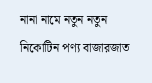নানা নামে নতুন নতুন নিকোটিন পণ্য বাজারজাত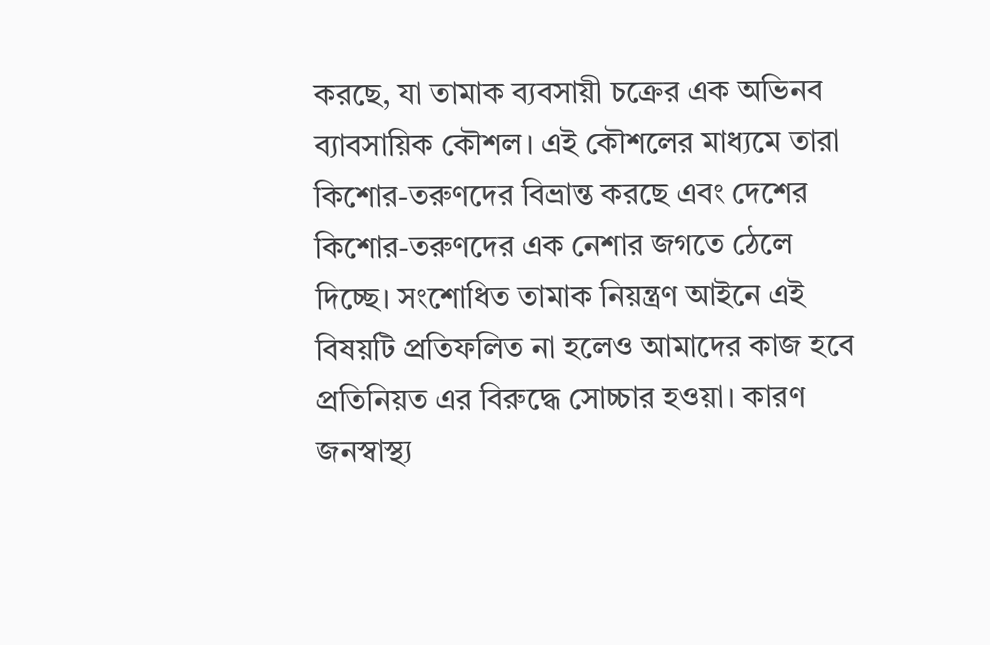করছে, যা তামাক ব্যবসায়ী চক্রের এক অভিনব ব্যাবসায়িক কৌশল। এই কৌশলের মাধ্যমে তারা কিশোর-তরুণদের বিভ্রান্ত করছে এবং দেশের কিশোর-তরুণদের এক নেশার জগতে ঠেলে দিচ্ছে। সংশোধিত তামাক নিয়ন্ত্রণ আইনে এই বিষয়টি প্রতিফলিত না হলেও আমাদের কাজ হবে প্রতিনিয়ত এর বিরুদ্ধে সোচ্চার হওয়া। কারণ জনস্বাস্থ্য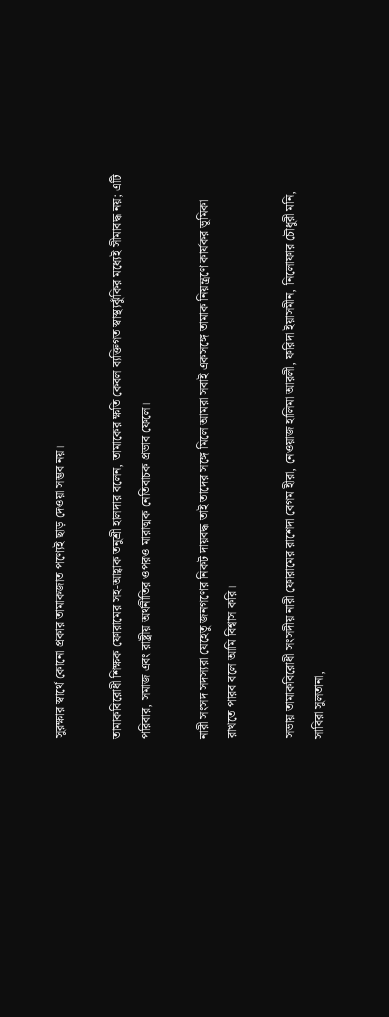সুরক্ষার স্বার্থে কোনো প্রকার তামাকজাত পণ্যেই ছাড় দেওয়া সম্ভব নয়।

তামাকবিরোধী শিক্ষক ফোরামের সহ-আহ্বাক তনুশ্রী হালদার বলেন, তামাকের ক্ষতি কেবল ব্যক্তিগত স্বাস্থ্যঝুঁকির মধ্যেই সীমাবদ্ধ নয়; এটি পরিবার, সমাজ এবং রাষ্ট্রীয় অর্থনীতির ওপরও মারাত্মক নেতিবাচক প্রভাব ফেলে।

নারী সংসদ সদস্যরা যেহেতু জনগণের নিকট দায়বদ্ধ তাই তাদের সঙ্গে মিলে আমরা সবাই একসঙ্গে তামাক নিয়ন্ত্রণে কার্যকর ভূমিকা রাখতে পারব বলে আমি বিশ্বাস করি।

সভায় তামাকবিরোধী সংসদীয় নারী ফোরামের রাশেদা বেগম হীরা, নেওয়াজ হালিমা আরলী, ফরিদা ইয়াসমীন, নিলোফার চৌধুরী মনি, সাবিরা সুলতানা,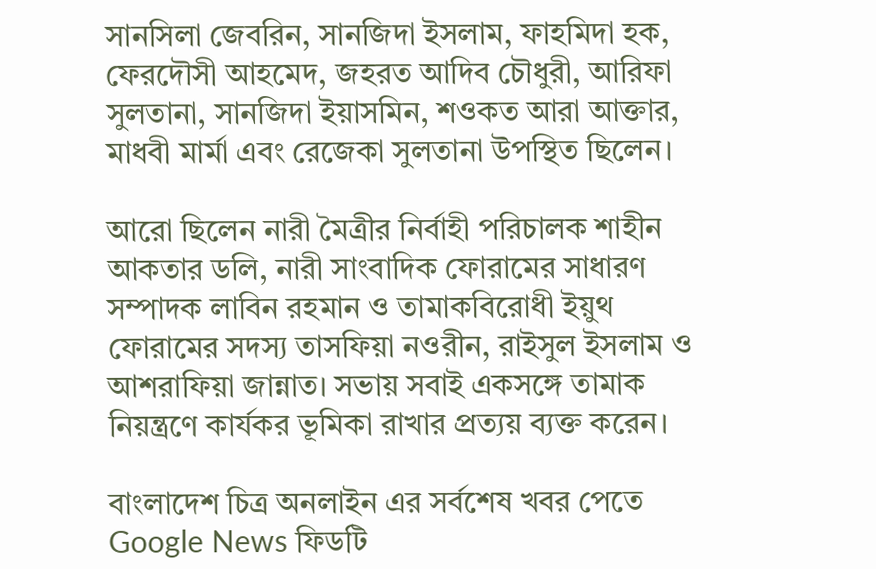সানসিলা জেবরিন, সানজিদা ইসলাম, ফাহমিদা হক, ফেরদৌসী আহমেদ, জহরত আদিব চৌধুরী, আরিফা সুলতানা, সানজিদা ইয়াসমিন, শওকত আরা আক্তার, মাধবী মার্মা এবং রেজেকা সুলতানা উপস্থিত ছিলেন।

আরো ছিলেন নারী মৈত্রীর নির্বাহী পরিচালক শাহীন আকতার ডলি, নারী সাংবাদিক ফোরামের সাধারণ সম্পাদক লাবিন রহমান ও তামাকবিরোধী ইয়ুথ ফোরামের সদস্য তাসফিয়া নওরীন, রাইসুল ইসলাম ও আশরাফিয়া জান্নাত। সভায় সবাই একসঙ্গে তামাক নিয়ন্ত্রণে কার্যকর ভূমিকা রাখার প্রত্যয় ব্যক্ত করেন।

বাংলাদেশ চিত্র অনলাইন এর সর্বশেষ খবর পেতে Google News ফিডটি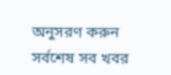অনুসরণ করুন
সর্বশেষ সব খবর